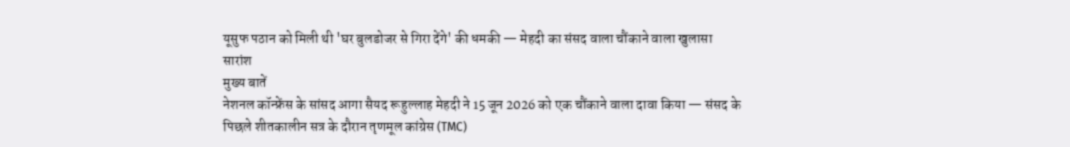यूसुफ पठान को मिली थी 'घर बुलडोजर से गिरा देंगे' की धमकी — मेहदी का संसद वाला चौंकाने वाला खुलासा
सारांश
मुख्य बातें
नेशनल कॉन्फ्रेंस के सांसद आगा सैयद रूहुल्लाह मेहदी ने 15 जून 2026 को एक चौंकाने वाला दावा किया — संसद के पिछले शीतकालीन सत्र के दौरान तृणमूल कांग्रेस (TMC)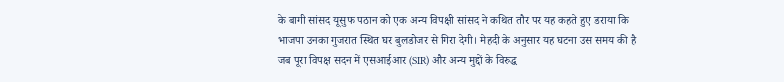के बागी सांसद यूसुफ पठान को एक अन्य विपक्षी सांसद ने कथित तौर पर यह कहते हुए डराया कि भाजपा उनका गुजरात स्थित घर बुलडोजर से गिरा देगी। मेहदी के अनुसार यह घटना उस समय की है जब पूरा विपक्ष सदन में एसआईआर (SIR) और अन्य मुद्दों के विरुद्ध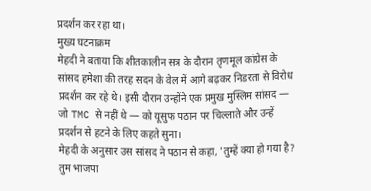प्रदर्शन कर रहा था।
मुख्य घटनाक्रम
मेहदी ने बताया कि शीतकालीन सत्र के दौरान तृणमूल कांग्रेस के सांसद हमेशा की तरह सदन के वेल में आगे बढ़कर निडरता से विरोध प्रदर्शन कर रहे थे। इसी दौरान उन्होंने एक प्रमुख मुस्लिम सांसद — जो TMC से नहीं थे — को यूसुफ पठान पर चिल्लाते और उन्हें प्रदर्शन से हटने के लिए कहते सुना।
मेहदी के अनुसार उस सांसद ने पठान से कहा, 'तुम्हें क्या हो गया है? तुम भाजपा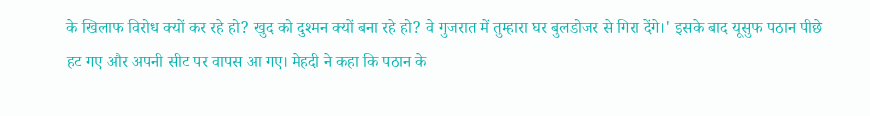के खिलाफ विरोध क्यों कर रहे हो? खुद को दुश्मन क्यों बना रहे हो? वे गुजरात में तुम्हारा घर बुलडोजर से गिरा देंगे।' इसके बाद यूसुफ पठान पीछे हट गए और अपनी सीट पर वापस आ गए। मेहदी ने कहा कि पठान के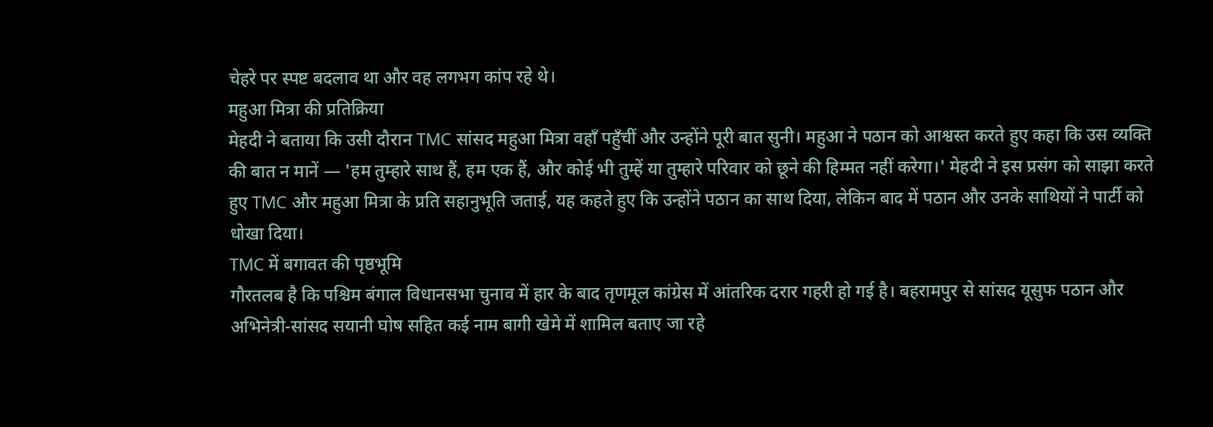चेहरे पर स्पष्ट बदलाव था और वह लगभग कांप रहे थे।
महुआ मित्रा की प्रतिक्रिया
मेहदी ने बताया कि उसी दौरान TMC सांसद महुआ मित्रा वहाँ पहुँचीं और उन्होंने पूरी बात सुनी। महुआ ने पठान को आश्वस्त करते हुए कहा कि उस व्यक्ति की बात न मानें — 'हम तुम्हारे साथ हैं, हम एक हैं, और कोई भी तुम्हें या तुम्हारे परिवार को छूने की हिम्मत नहीं करेगा।' मेहदी ने इस प्रसंग को साझा करते हुए TMC और महुआ मित्रा के प्रति सहानुभूति जताई, यह कहते हुए कि उन्होंने पठान का साथ दिया, लेकिन बाद में पठान और उनके साथियों ने पार्टी को धोखा दिया।
TMC में बगावत की पृष्ठभूमि
गौरतलब है कि पश्चिम बंगाल विधानसभा चुनाव में हार के बाद तृणमूल कांग्रेस में आंतरिक दरार गहरी हो गई है। बहरामपुर से सांसद यूसुफ पठान और अभिनेत्री-सांसद सयानी घोष सहित कई नाम बागी खेमे में शामिल बताए जा रहे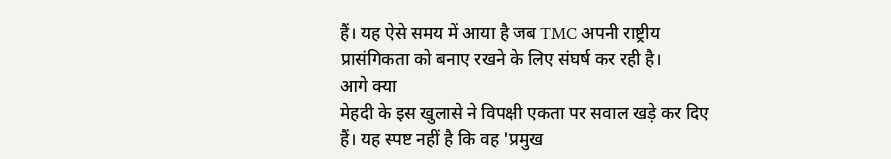हैं। यह ऐसे समय में आया है जब TMC अपनी राष्ट्रीय प्रासंगिकता को बनाए रखने के लिए संघर्ष कर रही है।
आगे क्या
मेहदी के इस खुलासे ने विपक्षी एकता पर सवाल खड़े कर दिए हैं। यह स्पष्ट नहीं है कि वह 'प्रमुख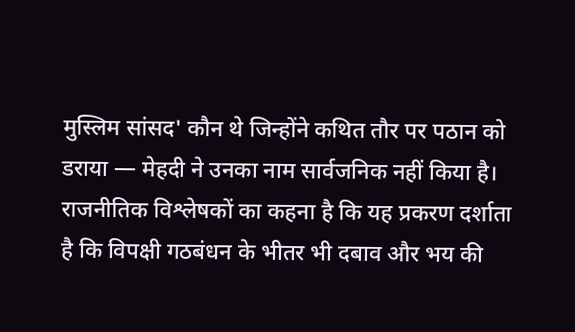मुस्लिम सांसद' कौन थे जिन्होंने कथित तौर पर पठान को डराया — मेहदी ने उनका नाम सार्वजनिक नहीं किया है। राजनीतिक विश्लेषकों का कहना है कि यह प्रकरण दर्शाता है कि विपक्षी गठबंधन के भीतर भी दबाव और भय की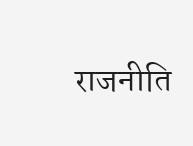राजनीति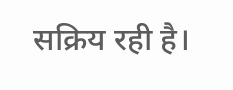सक्रिय रही है।